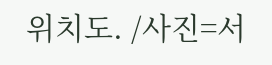위치도. /사진=서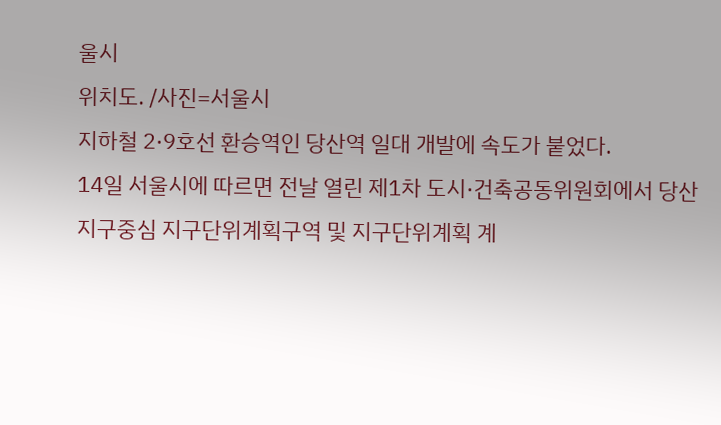울시
위치도. /사진=서울시
지하철 2·9호선 환승역인 당산역 일대 개발에 속도가 붙었다.
14일 서울시에 따르면 전날 열린 제1차 도시·건축공동위원회에서 당산지구중심 지구단위계획구역 및 지구단위계획 계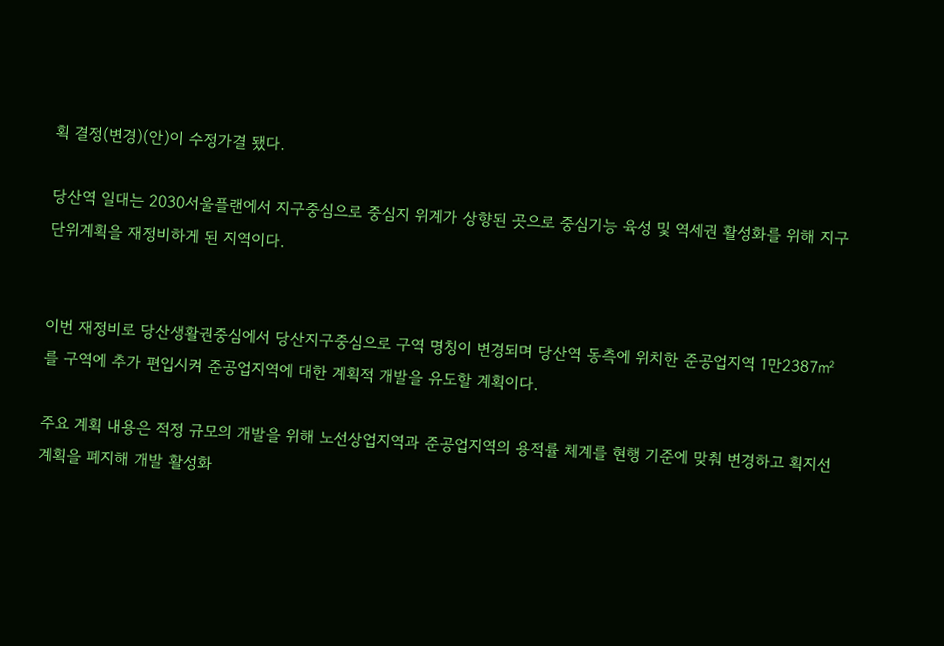획 결정(변경)(안)이 수정가결 됐다.

당산역 일대는 2030서울플랜에서 지구중심으로 중심지 위계가 상향된 곳으로 중심기능 육성 및 역세권 활성화를 위해 지구단위계획을 재정비하게 된 지역이다.


이번 재정비로 당산생활권중심에서 당산지구중심으로 구역 명칭이 변경되며 당산역 동측에 위치한 준공업지역 1만2387㎡를 구역에 추가 편입시켜 준공업지역에 대한 계획적 개발을 유도할 계획이다.

주요 계획 내용은 적정 규모의 개발을 위해 노선상업지역과 준공업지역의 용적률 체계를 현행 기준에 맞춰 변경하고 획지선 계획을 폐지해 개발 활성화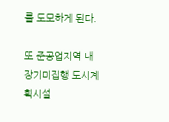를 도모하게 된다.

또 준공업지역 내 장기미집행 도시계획시설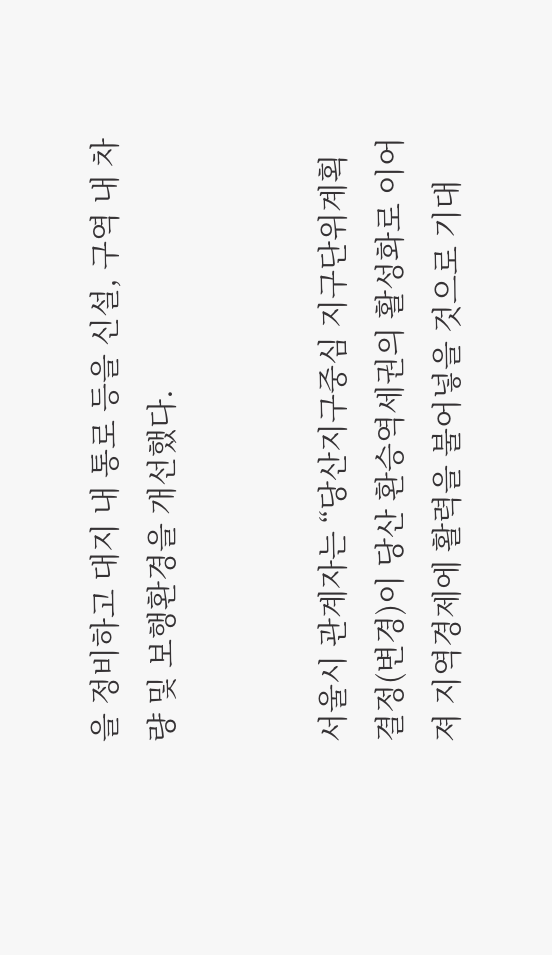을 정비하고 대지 내 통로 등을 신설, 구역 내 차량 및 보행환경을 개선했다.


서울시 관계자는 “당산지구중심 지구단위계획 결정(변경)이 당산 환승역세권의 활성화로 이어져 지역경제에 활력을 불어넣을 것으로 기대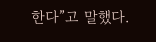한다”고 말했다.